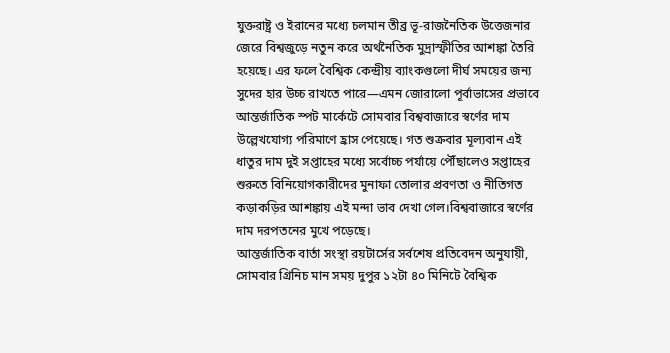যুক্তরাষ্ট্র ও ইরানের মধ্যে চলমান তীব্র ভূ-রাজনৈতিক উত্তেজনার জেরে বিশ্বজুড়ে নতুন করে অর্থনৈতিক মুদ্রাস্ফীতির আশঙ্কা তৈরি হয়েছে। এর ফলে বৈশ্বিক কেন্দ্রীয় ব্যাংকগুলো দীর্ঘ সময়ের জন্য সুদের হার উচ্চ রাখতে পারে—এমন জোরালো পূর্বাভাসের প্রভাবে আন্তর্জাতিক স্পট মার্কেটে সোমবার বিশ্ববাজারে স্বর্ণের দাম উল্লেখযোগ্য পরিমাণে হ্রাস পেয়েছে। গত শুক্রবার মূল্যবান এই ধাতুর দাম দুই সপ্তাহের মধ্যে সর্বোচ্চ পর্যায়ে পৌঁছালেও সপ্তাহের শুরুতে বিনিয়োগকারীদের মুনাফা তোলার প্রবণতা ও নীতিগত কড়াকড়ির আশঙ্কায় এই মন্দা ভাব দেখা গেল।বিশ্ববাজারে স্বর্ণের দাম দরপতনের মুখে পড়েছে।
আন্তর্জাতিক বার্তা সংস্থা রয়টার্সের সর্বশেষ প্রতিবেদন অনুযায়ী, সোমবার গ্রিনিচ মান সময় দুপুর ১২টা ৪০ মিনিটে বৈশ্বিক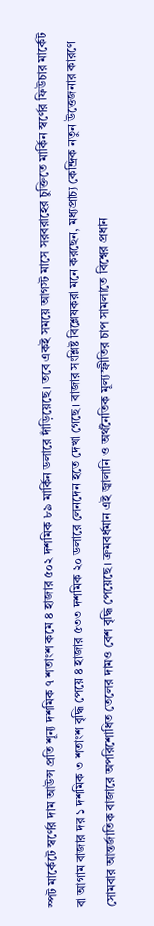স্পট মার্কেটে স্বর্ণের দাম আউন্স প্রতি শূন্য দশমিক ৭ শতাংশ কমে ৪ হাজার ৫০২ দশমিক ৮৯ মার্কিন ডলারে দাঁড়িয়েছে। তবে একই সময়ে আগস্ট মাসে সরবরাহের চুক্তিতে মার্কিন স্বর্ণের ফিউচার মার্কেট বা আগাম বাজার দর ১ দশমিক ৩ শতাংশ বৃদ্ধি পেয়ে ৪ হাজার ৫৩৩ দশমিক ২০ ডলারে লেনদেন হতে দেখা গেছে। বাজার সংশ্লিষ্ট বিশ্লেষকরা মনে করছেন, মধ্যপ্রাচ্য কেন্দ্রিক নতুন উত্তেজনার কারণে সোমবার আন্তর্জাতিক বাজারে অপরিশোধিত তেলের দামও বেশ বৃদ্ধি পেয়েছে। ক্রমবর্ধমান এই জ্বালানি ও অর্থনৈতিক মূল্যস্ফীতির চাপ সামলাতে বিশ্বের প্রধান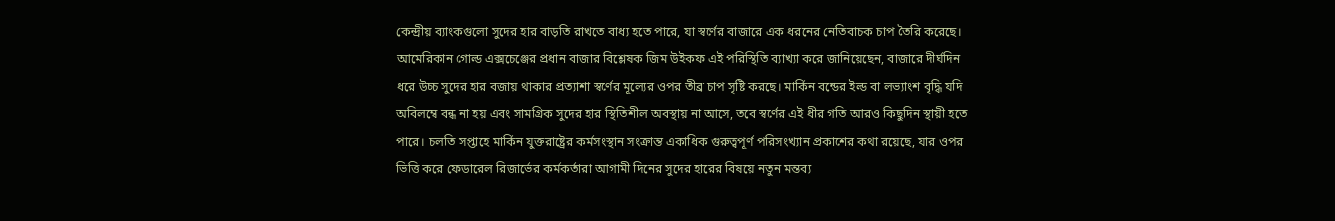কেন্দ্রীয় ব্যাংকগুলো সুদের হার বাড়তি রাখতে বাধ্য হতে পারে, যা স্বর্ণের বাজারে এক ধরনের নেতিবাচক চাপ তৈরি করেছে।
আমেরিকান গোল্ড এক্সচেঞ্জের প্রধান বাজার বিশ্লেষক জিম উইকফ এই পরিস্থিতি ব্যাখ্যা করে জানিয়েছেন, বাজারে দীর্ঘদিন ধরে উচ্চ সুদের হার বজায় থাকার প্রত্যাশা স্বর্ণের মূল্যের ওপর তীব্র চাপ সৃষ্টি করছে। মার্কিন বন্ডের ইল্ড বা লভ্যাংশ বৃদ্ধি যদি অবিলম্বে বন্ধ না হয় এবং সামগ্রিক সুদের হার স্থিতিশীল অবস্থায় না আসে, তবে স্বর্ণের এই ধীর গতি আরও কিছুদিন স্থায়ী হতে পারে। চলতি সপ্তাহে মার্কিন যুক্তরাষ্ট্রের কর্মসংস্থান সংক্রান্ত একাধিক গুরুত্বপূর্ণ পরিসংখ্যান প্রকাশের কথা রয়েছে, যার ওপর ভিত্তি করে ফেডারেল রিজার্ভের কর্মকর্তারা আগামী দিনের সুদের হারের বিষয়ে নতুন মন্তব্য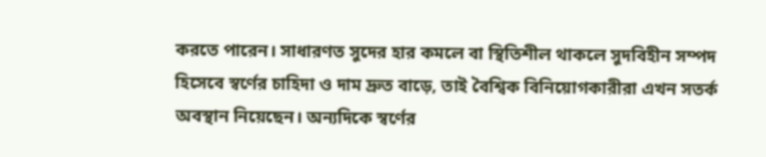করতে পারেন। সাধারণত সুদের হার কমলে বা স্থিতিশীল থাকলে সুদবিহীন সম্পদ হিসেবে স্বর্ণের চাহিদা ও দাম দ্রুত বাড়ে, তাই বৈশ্বিক বিনিয়োগকারীরা এখন সতর্ক অবস্থান নিয়েছেন। অন্যদিকে স্বর্ণের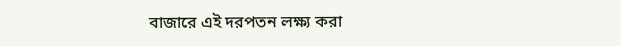বাজারে এই দরপতন লক্ষ্য করা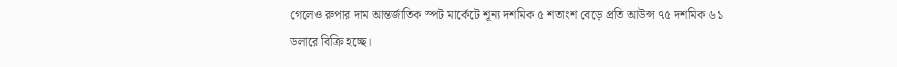গেলেও রুপার দাম আন্তর্জাতিক স্পট মার্কেটে শূন্য দশমিক ৫ শতাংশ বেড়ে প্রতি আউন্স ৭৫ দশমিক ৬১ ডলারে বিক্রি হচ্ছে।